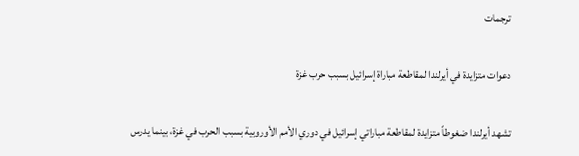ترجمات

دعوات متزايدة في أيرلندا لمقاطعة مباراة إسرائيل بسبب حرب غزة

تشهد أيرلندا ضغوطاً متزايدة لمقاطعة مباراتي إسرائيل في دوري الأمم الأوروبية بسبب الحرب في غزة، بينما يدرس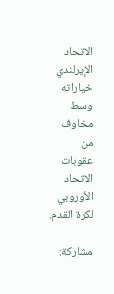الاتحاد الإيرلندي خياراته وسط مخاوف من عقوبات الاتحاد الأوروبي لكرة القدم.

مشاركة: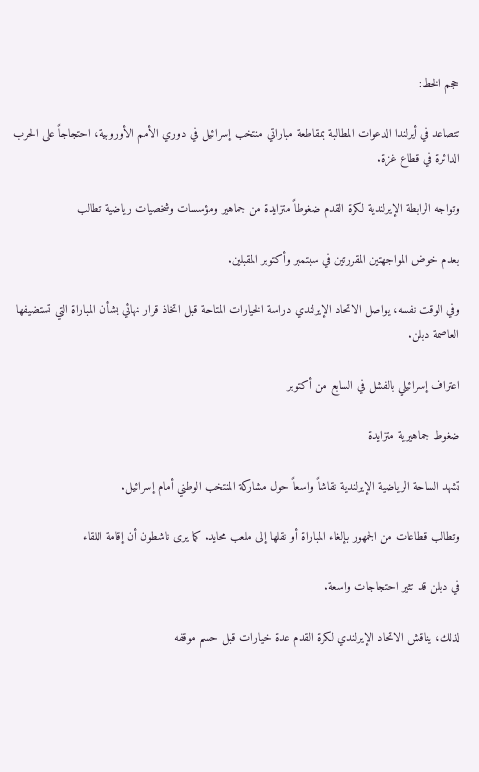حجم الخط:

تتصاعد في أيرلندا الدعوات المطالبة بمقاطعة مباراتي منتخب إسرائيل في دوري الأمم الأوروبية، احتجاجاً على الحرب الدائرة في قطاع غزة.

وتواجه الرابطة الإيرلندية لكرة القدم ضغوطاً متزايدة من جماهير ومؤسسات وشخصيات رياضية تطالب

بعدم خوض المواجهتين المقررتين في سبتمبر وأكتوبر المقبلين.

وفي الوقت نفسه، يواصل الاتحاد الإيرلندي دراسة الخيارات المتاحة قبل اتخاذ قرار نهائي بشأن المباراة التي تستضيفها العاصمة دبلن.

اعتراف إسرائيلي بالفشل في السابع من أكتوبر

ضغوط جماهيرية متزايدة

تشهد الساحة الرياضية الإيرلندية نقاشاً واسعاً حول مشاركة المنتخب الوطني أمام إسرائيل.

وتطالب قطاعات من الجمهور بإلغاء المباراة أو نقلها إلى ملعب محايد. كما يرى ناشطون أن إقامة اللقاء

في دبلن قد تثير احتجاجات واسعة.

لذلك، يناقش الاتحاد الإيرلندي لكرة القدم عدة خيارات قبل حسم موقفه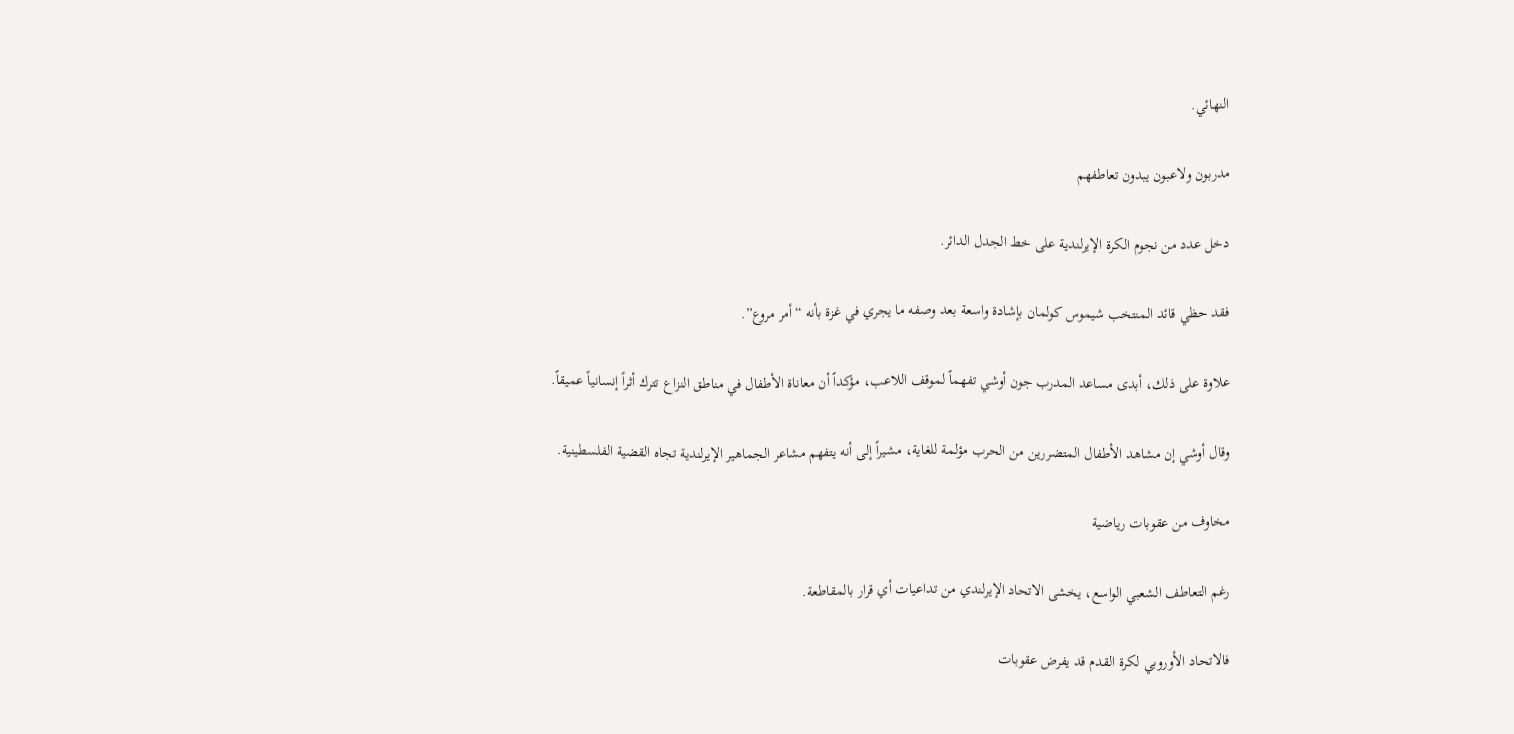النهائي.

مدربون ولاعبون يبدون تعاطفهم

دخل عدد من نجوم الكرة الإيرلندية على خط الجدل الدائر.

فقد حظي قائد المنتخب شيموس كولمان بإشادة واسعة بعد وصفه ما يجري في غزة بأنه “أمر مروع”.

علاوة على ذلك، أبدى مساعد المدرب جون أوشي تفهماً لموقف اللاعب، مؤكداً أن معاناة الأطفال في مناطق النزاع تترك أثراً إنسانياً عميقاً.

وقال أوشي إن مشاهد الأطفال المتضررين من الحرب مؤلمة للغاية، مشيراً إلى أنه يتفهم مشاعر الجماهير الإيرلندية تجاه القضية الفلسطينية.

مخاوف من عقوبات رياضية

رغم التعاطف الشعبي الواسع، يخشى الاتحاد الإيرلندي من تداعيات أي قرار بالمقاطعة.

فالاتحاد الأوروبي لكرة القدم قد يفرض عقوبات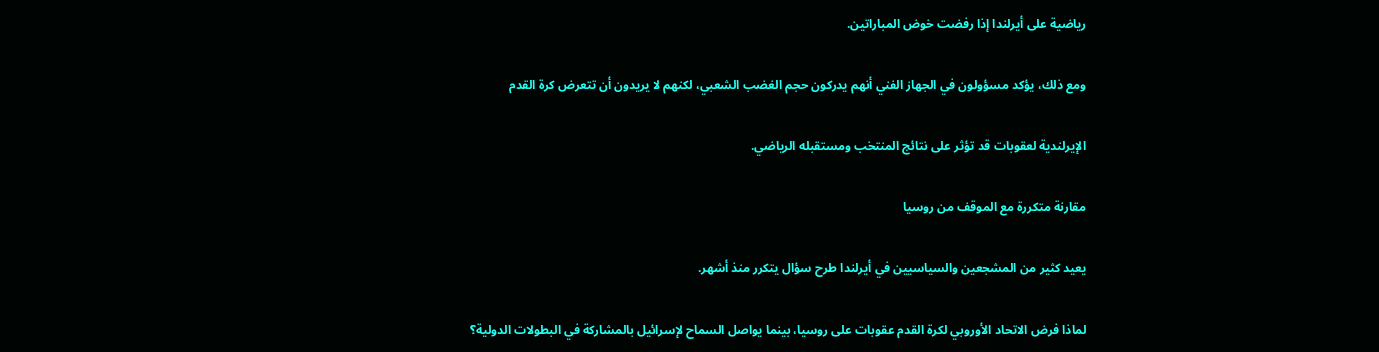رياضية على أيرلندا إذا رفضت خوض المباراتين.

ومع ذلك، يؤكد مسؤولون في الجهاز الفني أنهم يدركون حجم الغضب الشعبي، لكنهم لا يريدون أن تتعرض كرة القدم

الإيرلندية لعقوبات قد تؤثر على نتائج المنتخب ومستقبله الرياضي.

مقارنة متكررة مع الموقف من روسيا

يعيد كثير من المشجعين والسياسيين في أيرلندا طرح سؤال يتكرر منذ أشهر.

لماذا فرض الاتحاد الأوروبي لكرة القدم عقوبات على روسيا، بينما يواصل السماح لإسرائيل بالمشاركة في البطولات الدولية؟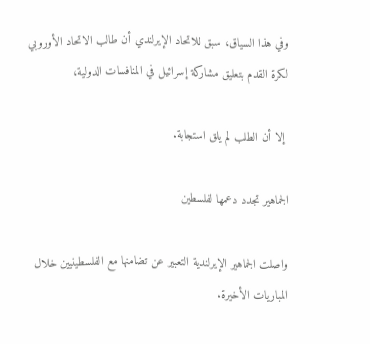وفي هذا السياق، سبق للاتحاد الإيرلندي أن طالب الاتحاد الأوروبي لكرة القدم بتعليق مشاركة إسرائيل في المنافسات الدولية،

 إلا أن الطلب لم يلق استجابة.

الجماهير تجدد دعمها لفلسطين

واصلت الجماهير الإيرلندية التعبير عن تضامنها مع الفلسطينيين خلال المباريات الأخيرة.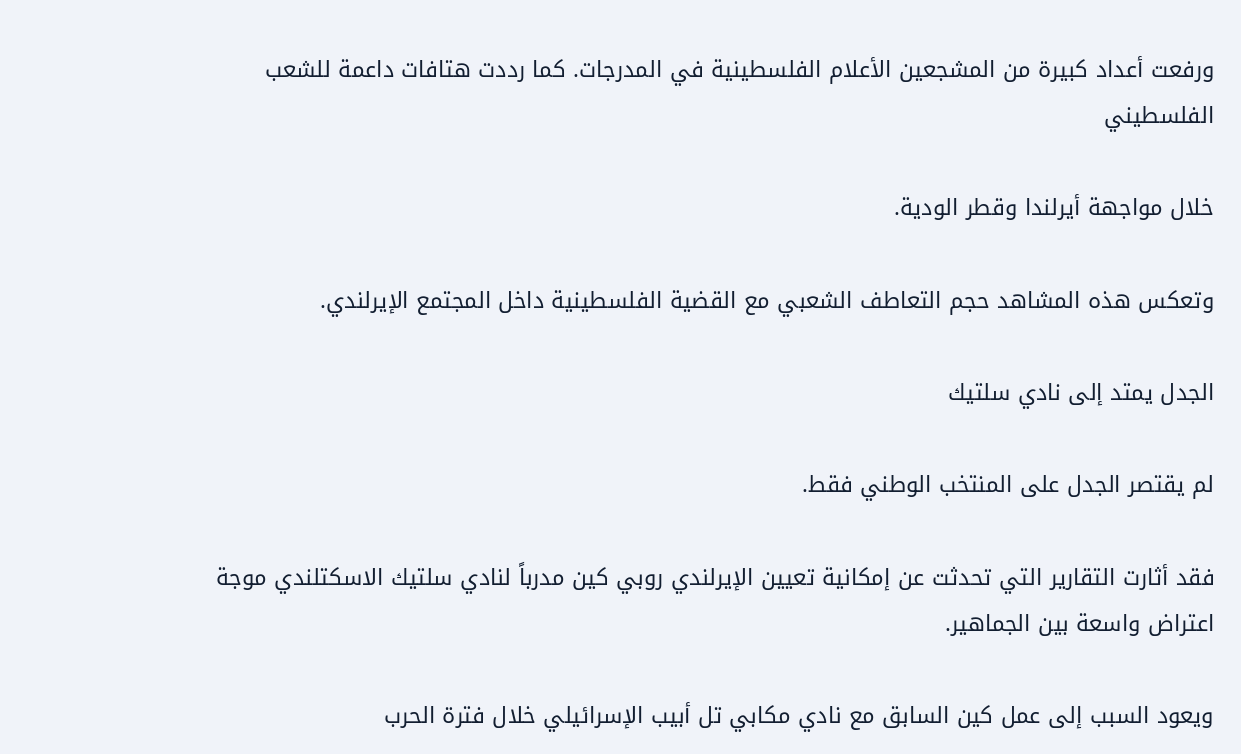ورفعت أعداد كبيرة من المشجعين الأعلام الفلسطينية في المدرجات. كما رددت هتافات داعمة للشعب الفلسطيني

خلال مواجهة أيرلندا وقطر الودية.

وتعكس هذه المشاهد حجم التعاطف الشعبي مع القضية الفلسطينية داخل المجتمع الإيرلندي.

الجدل يمتد إلى نادي سلتيك

لم يقتصر الجدل على المنتخب الوطني فقط.

فقد أثارت التقارير التي تحدثت عن إمكانية تعيين الإيرلندي روبي كين مدرباً لنادي سلتيك الاسكتلندي موجة اعتراض واسعة بين الجماهير.

ويعود السبب إلى عمل كين السابق مع نادي مكابي تل أبيب الإسرائيلي خلال فترة الحرب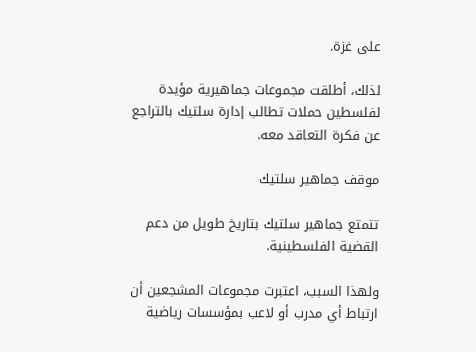على غزة.

لذلك، أطلقت مجموعات جماهيرية مؤيدة لفلسطين حملات تطالب إدارة سلتيك بالتراجع عن فكرة التعاقد معه.

موقف جماهير سلتيك

تتمتع جماهير سلتيك بتاريخ طويل من دعم القضية الفلسطينية.

ولهذا السبب، اعتبرت مجموعات المشجعين أن ارتباط أي مدرب أو لاعب بمؤسسات رياضية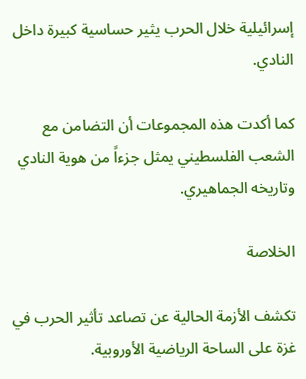إسرائيلية خلال الحرب يثير حساسية كبيرة داخل النادي.

كما أكدت هذه المجموعات أن التضامن مع الشعب الفلسطيني يمثل جزءاً من هوية النادي وتاريخه الجماهيري.

الخلاصة

تكشف الأزمة الحالية عن تصاعد تأثير الحرب في غزة على الساحة الرياضية الأوروبية.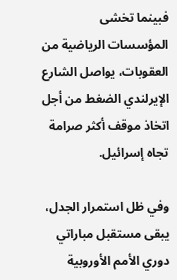فبينما تخشى المؤسسات الرياضية من العقوبات، يواصل الشارع الإيرلندي الضغط من أجل اتخاذ موقف أكثر صرامة تجاه إسرائيل.

وفي ظل استمرار الجدل، يبقى مستقبل مباراتي دوري الأمم الأوروبية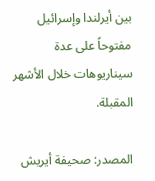بين أيرلندا وإسرائيل مفتوحاً على عدة سيناريوهات خلال الأشهر المقبلة.

المصدر: صحيفة أيريش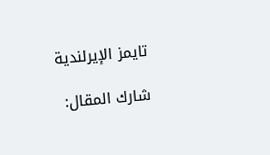تايمز الإيرلندية

شارك المقال: